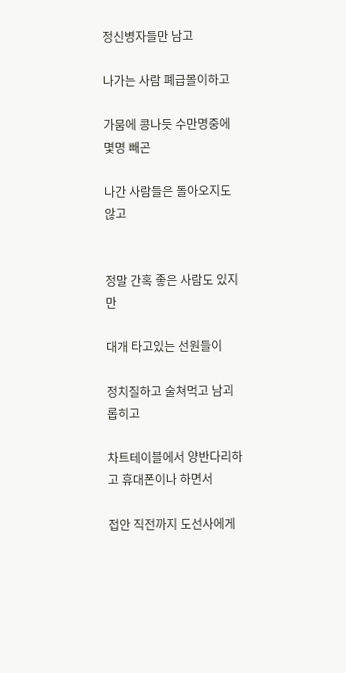정신병자들만 남고

나가는 사람 폐급몰이하고

가뭄에 콩나듯 수만명중에 몇명 빼곤

나간 사람들은 돌아오지도 않고


정말 간혹 좋은 사람도 있지만

대개 타고있는 선원들이

정치질하고 술쳐먹고 남괴롭히고

차트테이블에서 양반다리하고 휴대폰이나 하면서

접안 직전까지 도선사에게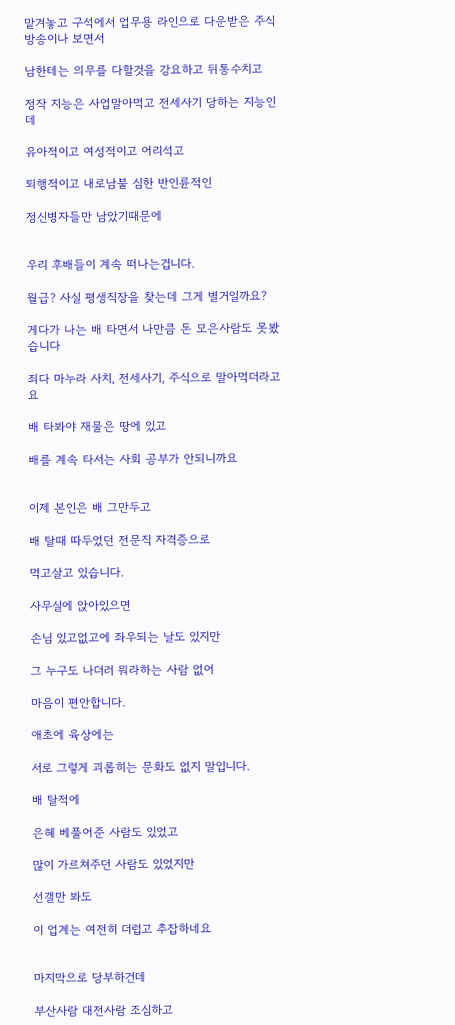맡겨놓고 구석에서 업무용 라인으로 다운받은 주식방송이나 보면서

남한테는 의무를 다할것을 강요하고 뒤통수치고

정작 지능은 사업말아먹고 전세사기 당하는 지능인데

유아적이고 여성적이고 어리석고

퇴행적이고 내로남불 심한 반인륜적인

정신병자들만 남았기때문에


우리 후배들이 계속 떠나는겁니다.

월급? 사실 평생직장을 찾는데 그게 별거일까요?

게다가 나는 배 타면서 나만큼 돈 모은사람도 못봤습니다

죄다 마누라 사치, 전세사기, 주식으로 말아먹더라고요

배 타봐야 재물은 땅에 있고

배를 계속 타서는 사회 공부가 안되니까요


이제 본인은 배 그만두고

배 탈때 따두었던 전문직 자격증으로

먹고살고 있습니다.

사무실에 앉아있으면

손님 있고없고에 좌우되는 날도 있지만

그 누구도 나더러 뭐라하는 사람 없어

마음이 편안합니다.

애초에 육상에는

서로 그렇게 괴롭히는 문화도 없지 말입니다.

배 탈적에

은혜 베풀어준 사람도 있었고

많이 가르쳐주던 사람도 있었지만

선갤만 봐도

이 업계는 여전히 더럽고 추잡하네요


마지막으로 당부하건데

부산사람 대전사람 조심하고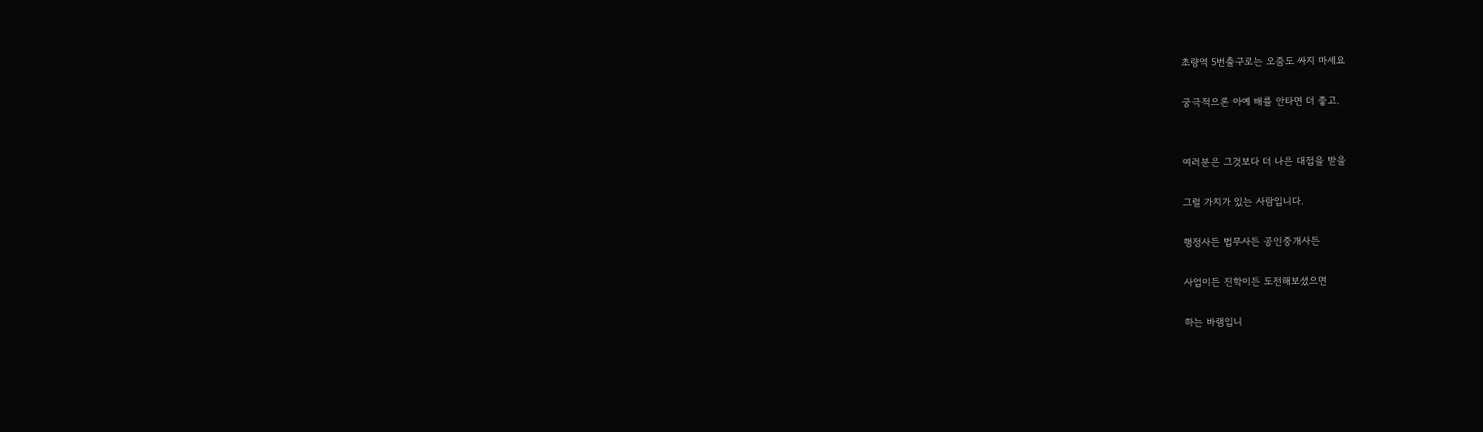초량역 5번출구로는 오줌도 싸지 마세요

궁극적으론 아예 배를 안타면 더 좋고.


여러분은 그것보다 더 나은 대접을 받을

그럴 가치가 있는 사람입니다.

행정사든 법무사든 공인중개사든

사업이든 진학이든 도전해보셨으면

하는 바램입니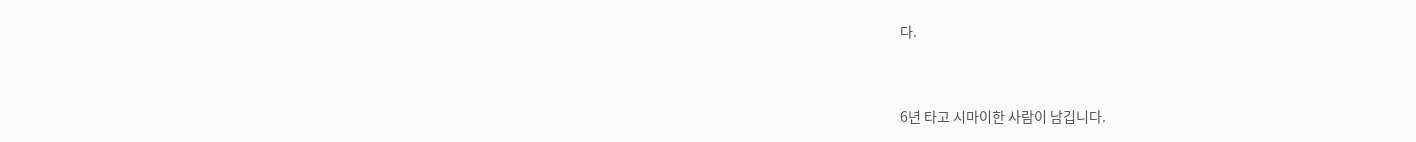다.


6년 타고 시마이한 사람이 남깁니다.